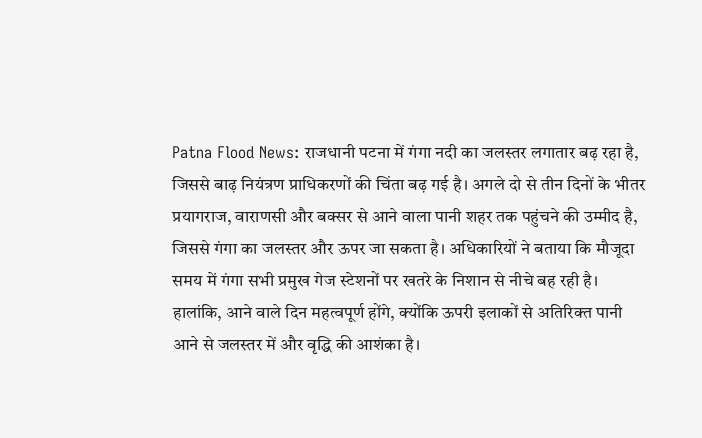Patna Flood News: राजधानी पटना में गंगा नदी का जलस्तर लगातार बढ़ रहा है, जिससे बाढ़ नियंत्रण प्राधिकरणों की चिंता बढ़ गई है। अगले दो से तीन दिनों के भीतर प्रयागराज, वाराणसी और बक्सर से आने वाला पानी शहर तक पहुंचने की उम्मीद है, जिससे गंगा का जलस्तर और ऊपर जा सकता है। अधिकारियों ने बताया कि मौजूदा समय में गंगा सभी प्रमुख गेज स्टेशनों पर खतरे के निशान से नीचे बह रही है। हालांकि, आने वाले दिन महत्वपूर्ण होंगे, क्योंकि ऊपरी इलाकों से अतिरिक्त पानी आने से जलस्तर में और वृद्धि की आशंका है।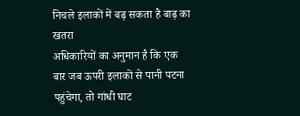निचले इलाकों में बढ़ सकता है बाढ़ का खतरा
अधिकारियों का अनुमान है कि एक बार जब ऊपरी इलाकों से पानी पटना पहुंचेगा, तो गांधी घाट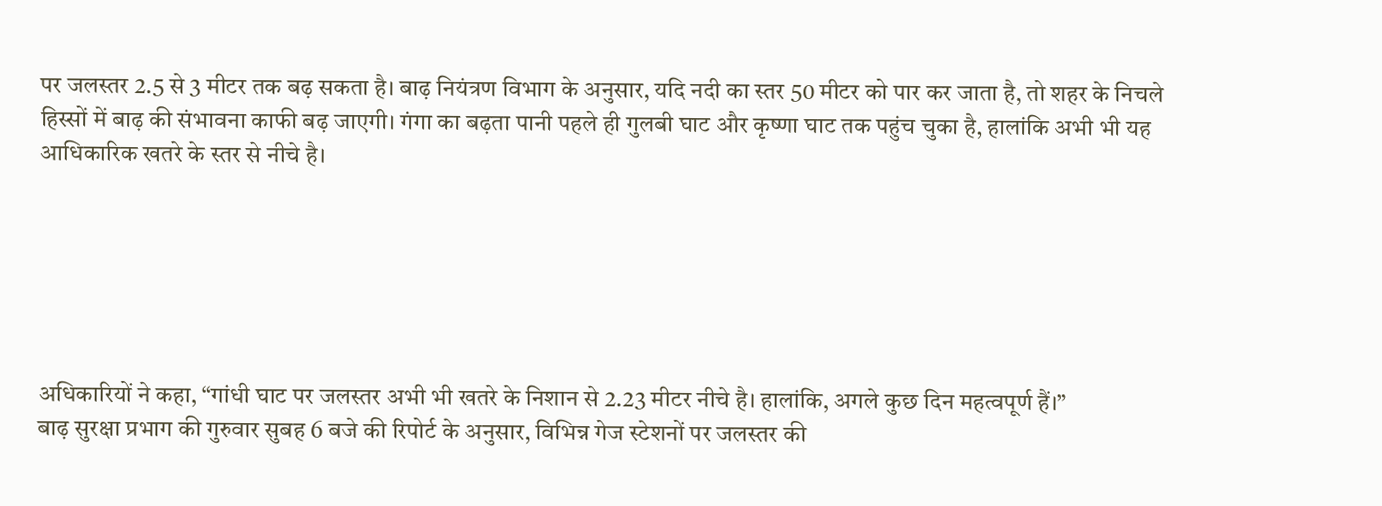पर जलस्तर 2.5 से 3 मीटर तक बढ़ सकता है। बाढ़ नियंत्रण विभाग के अनुसार, यदि नदी का स्तर 50 मीटर को पार कर जाता है, तो शहर के निचले हिस्सों में बाढ़ की संभावना काफी बढ़ जाएगी। गंगा का बढ़ता पानी पहले ही गुलबी घाट और कृष्णा घाट तक पहुंच चुका है, हालांकि अभी भी यह आधिकारिक खतरे के स्तर से नीचे है।






अधिकारियों ने कहा, “गांधी घाट पर जलस्तर अभी भी खतरे के निशान से 2.23 मीटर नीचे है। हालांकि, अगले कुछ दिन महत्वपूर्ण हैं।”
बाढ़ सुरक्षा प्रभाग की गुरुवार सुबह 6 बजे की रिपोर्ट के अनुसार, विभिन्न गेज स्टेशनों पर जलस्तर की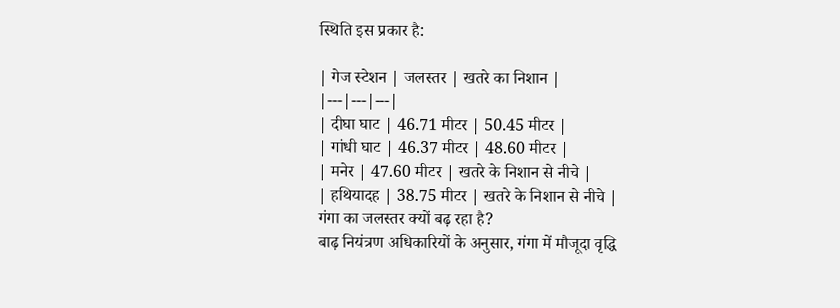स्थिति इस प्रकार है:

| गेज स्टेशन | जलस्तर | खतरे का निशान |
|---|---|---|
| दीघा घाट | 46.71 मीटर | 50.45 मीटर |
| गांधी घाट | 46.37 मीटर | 48.60 मीटर |
| मनेर | 47.60 मीटर | खतरे के निशान से नीचे |
| हथियादह | 38.75 मीटर | खतरे के निशान से नीचे |
गंगा का जलस्तर क्यों बढ़ रहा है?
बाढ़ नियंत्रण अधिकारियों के अनुसार, गंगा में मौजूदा वृद्धि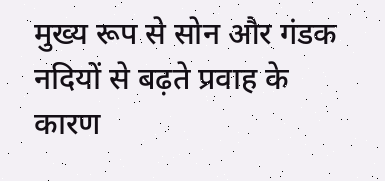मुख्य रूप से सोन और गंडक नदियों से बढ़ते प्रवाह के कारण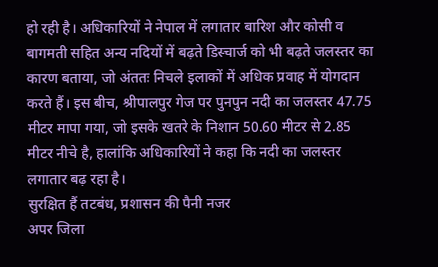हो रही है। अधिकारियों ने नेपाल में लगातार बारिश और कोसी व बागमती सहित अन्य नदियों में बढ़ते डिस्चार्ज को भी बढ़ते जलस्तर का कारण बताया, जो अंततः निचले इलाकों में अधिक प्रवाह में योगदान करते हैं। इस बीच, श्रीपालपुर गेज पर पुनपुन नदी का जलस्तर 47.75 मीटर मापा गया, जो इसके खतरे के निशान 50.60 मीटर से 2.85 मीटर नीचे है, हालांकि अधिकारियों ने कहा कि नदी का जलस्तर लगातार बढ़ रहा है।
सुरक्षित हैं तटबंध, प्रशासन की पैनी नजर
अपर जिला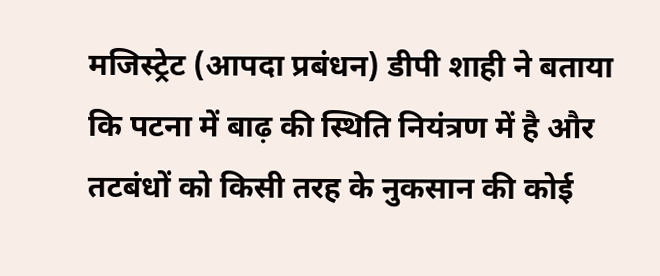मजिस्ट्रेट (आपदा प्रबंधन) डीपी शाही ने बताया कि पटना में बाढ़ की स्थिति नियंत्रण में है और तटबंधों को किसी तरह के नुकसान की कोई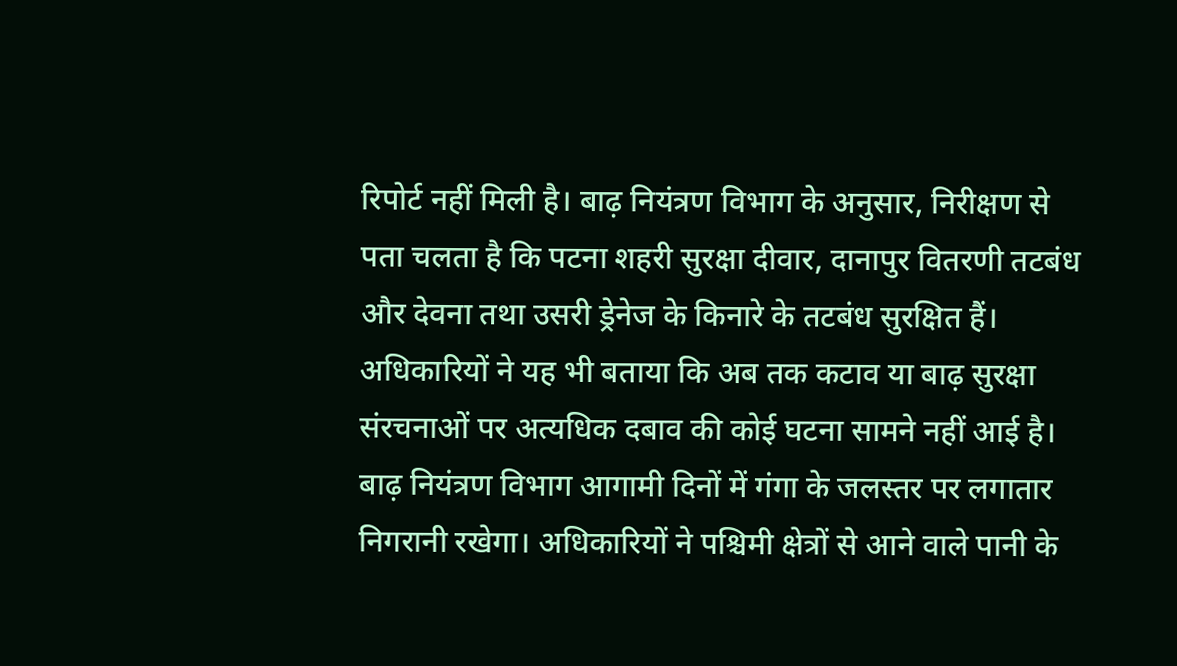रिपोर्ट नहीं मिली है। बाढ़ नियंत्रण विभाग के अनुसार, निरीक्षण से पता चलता है कि पटना शहरी सुरक्षा दीवार, दानापुर वितरणी तटबंध और देवना तथा उसरी ड्रेनेज के किनारे के तटबंध सुरक्षित हैं। अधिकारियों ने यह भी बताया कि अब तक कटाव या बाढ़ सुरक्षा संरचनाओं पर अत्यधिक दबाव की कोई घटना सामने नहीं आई है।
बाढ़ नियंत्रण विभाग आगामी दिनों में गंगा के जलस्तर पर लगातार निगरानी रखेगा। अधिकारियों ने पश्चिमी क्षेत्रों से आने वाले पानी के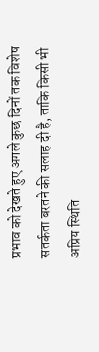प्रभाव को देखते हुए अगले कुछ दिनों तक विशेष सतर्कता बरतने की सलाह दी है, ताकि किसी भी अप्रिय स्थिति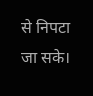से निपटा जा सके।